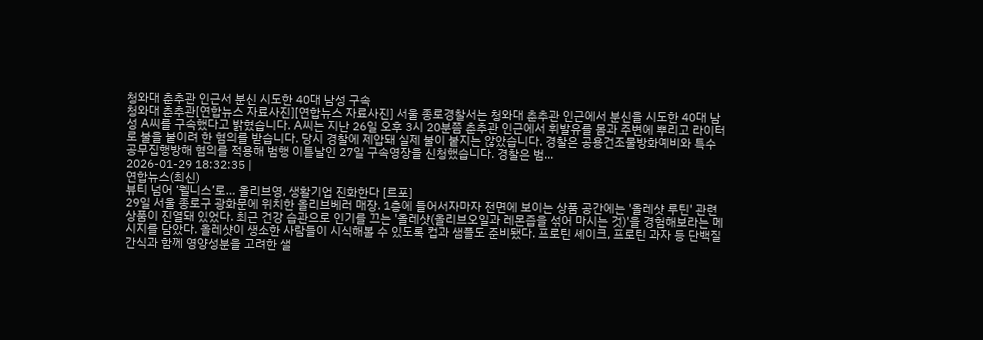청와대 춘추관 인근서 분신 시도한 40대 남성 구속
청와대 춘추관[연합뉴스 자료사진][연합뉴스 자료사진] 서울 종로경찰서는 청와대 춘추관 인근에서 분신을 시도한 40대 남성 A씨를 구속했다고 밝혔습니다. A씨는 지난 26일 오후 3시 20분쯤 춘추관 인근에서 휘발유를 몸과 주변에 뿌리고 라이터로 불을 붙이려 한 혐의를 받습니다. 당시 경찰에 제압돼 실제 불이 붙지는 않았습니다. 경찰은 공용건조물방화예비와 특수공무집행방해 혐의를 적용해 범행 이튿날인 27일 구속영장을 신청했습니다. 경찰은 범...
2026-01-29 18:32:35 |
연합뉴스(최신)
뷰티 넘어 ‘웰니스’로… 올리브영, 생활기업 진화한다 [르포]
29일 서울 종로구 광화문에 위치한 올리브베러 매장. 1층에 들어서자마자 전면에 보이는 상품 공간에는 '올레샷 루틴' 관련 상품이 진열돼 있었다. 최근 건강 습관으로 인기를 끄는 '올레샷(올리브오일과 레몬즙을 섞어 마시는 것)'을 경험해보라는 메시지를 담았다. 올레샷이 생소한 사람들이 시식해볼 수 있도록 컵과 샘플도 준비됐다. 프로틴 셰이크, 프로틴 과자 등 단백질 간식과 함께 영양성분을 고려한 샐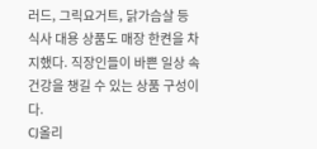러드, 그릭요거트, 닭가슴살 등 식사 대용 상품도 매장 한켠을 차지했다. 직장인들이 바쁜 일상 속 건강을 챙길 수 있는 상품 구성이다.
CJ올리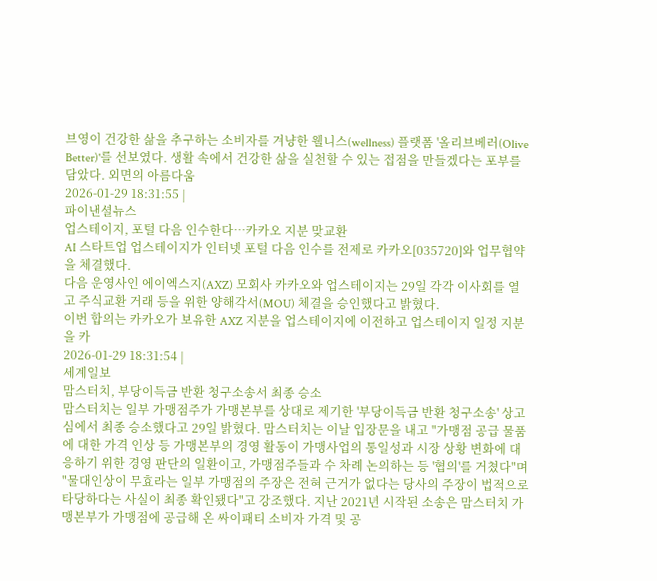브영이 건강한 삶을 추구하는 소비자를 겨냥한 웰니스(wellness) 플랫폼 '올리브베러(Olive Better)'를 선보였다. 생활 속에서 건강한 삶을 실천할 수 있는 접점을 만들겠다는 포부를 담았다. 외면의 아름다움
2026-01-29 18:31:55 |
파이낸셜뉴스
업스테이지, 포털 다음 인수한다…카카오 지분 맞교환
AI 스타트업 업스테이지가 인터넷 포털 다음 인수를 전제로 카카오[035720]와 업무협약을 체결했다.
다음 운영사인 에이엑스지(AXZ) 모회사 카카오와 업스테이지는 29일 각각 이사회를 열고 주식교환 거래 등을 위한 양해각서(MOU) 체결을 승인했다고 밝혔다.
이번 합의는 카카오가 보유한 AXZ 지분을 업스테이지에 이전하고 업스테이지 일정 지분을 카
2026-01-29 18:31:54 |
세계일보
맘스터치, 부당이득금 반환 청구소송서 최종 승소
맘스터치는 일부 가맹점주가 가맹본부를 상대로 제기한 '부당이득금 반환 청구소송' 상고심에서 최종 승소했다고 29일 밝혔다. 맘스터치는 이날 입장문을 내고 "가맹점 공급 물품에 대한 가격 인상 등 가맹본부의 경영 활동이 가맹사업의 통일성과 시장 상황 변화에 대응하기 위한 경영 판단의 일환이고, 가맹점주들과 수 차례 논의하는 등 '협의'를 거쳤다"며 "물대인상이 무효라는 일부 가맹점의 주장은 전혀 근거가 없다는 당사의 주장이 법적으로 타당하다는 사실이 최종 확인됐다"고 강조했다. 지난 2021년 시작된 소송은 맘스터치 가맹본부가 가맹점에 공급해 온 싸이패티 소비자 가격 및 공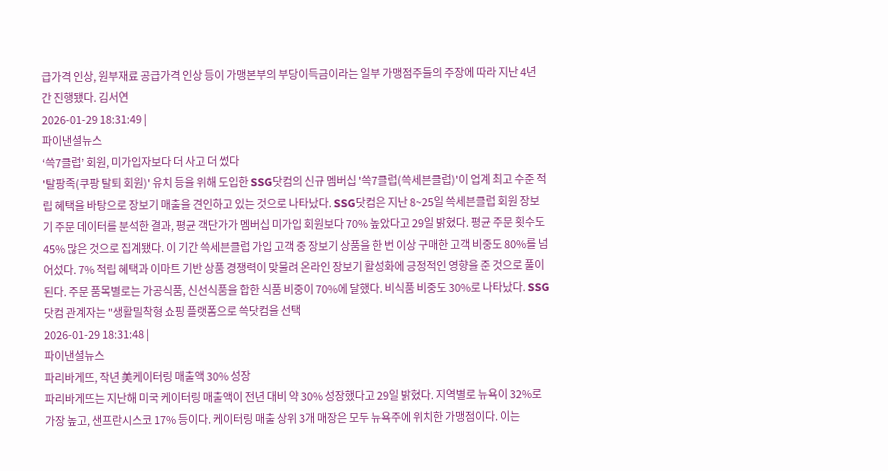급가격 인상, 원부재료 공급가격 인상 등이 가맹본부의 부당이득금이라는 일부 가맹점주들의 주장에 따라 지난 4년 간 진행됐다. 김서연
2026-01-29 18:31:49 |
파이낸셜뉴스
‘쓱7클럽’ 회원, 미가입자보다 더 사고 더 썼다
'탈팡족(쿠팡 탈퇴 회원)' 유치 등을 위해 도입한 SSG닷컴의 신규 멤버십 '쓱7클럽(쓱세븐클럽)'이 업계 최고 수준 적립 혜택을 바탕으로 장보기 매출을 견인하고 있는 것으로 나타났다. SSG닷컴은 지난 8~25일 쓱세븐클럽 회원 장보기 주문 데이터를 분석한 결과, 평균 객단가가 멤버십 미가입 회원보다 70% 높았다고 29일 밝혔다. 평균 주문 횟수도 45% 많은 것으로 집계됐다. 이 기간 쓱세븐클럽 가입 고객 중 장보기 상품을 한 번 이상 구매한 고객 비중도 80%를 넘어섰다. 7% 적립 혜택과 이마트 기반 상품 경쟁력이 맞물려 온라인 장보기 활성화에 긍정적인 영향을 준 것으로 풀이된다. 주문 품목별로는 가공식품, 신선식품을 합한 식품 비중이 70%에 달했다. 비식품 비중도 30%로 나타났다. SSG닷컴 관계자는 "생활밀착형 쇼핑 플랫폼으로 쓱닷컴을 선택
2026-01-29 18:31:48 |
파이낸셜뉴스
파리바게뜨, 작년 美케이터링 매출액 30% 성장
파리바게뜨는 지난해 미국 케이터링 매출액이 전년 대비 약 30% 성장했다고 29일 밝혔다. 지역별로 뉴욕이 32%로 가장 높고, 샌프란시스코 17% 등이다. 케이터링 매출 상위 3개 매장은 모두 뉴욕주에 위치한 가맹점이다. 이는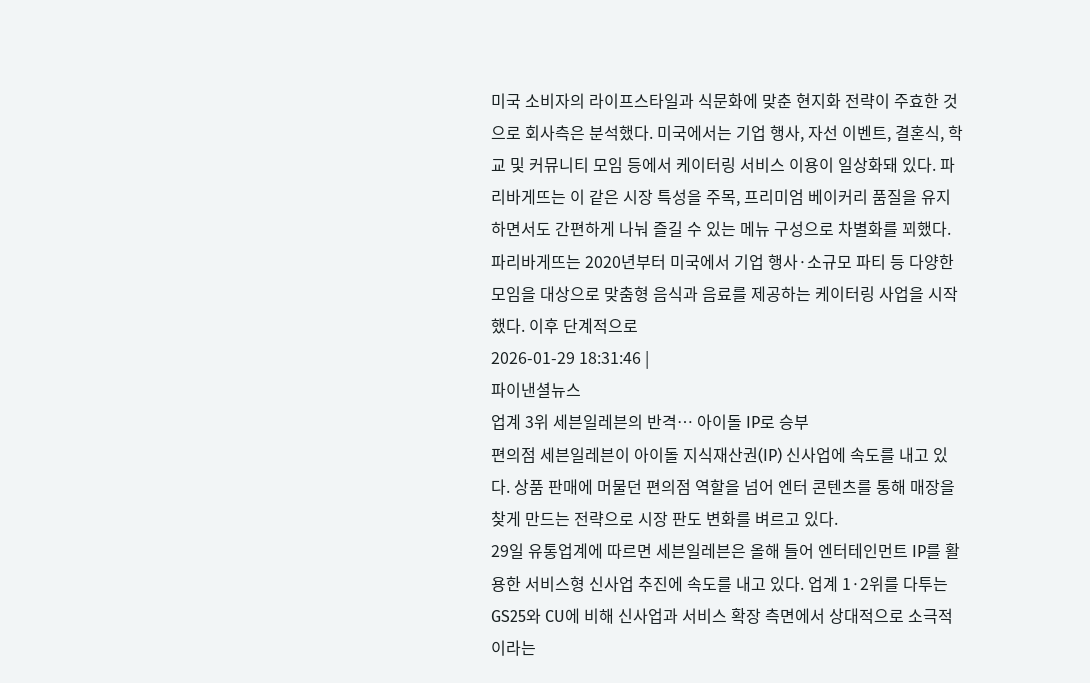미국 소비자의 라이프스타일과 식문화에 맞춘 현지화 전략이 주효한 것으로 회사측은 분석했다. 미국에서는 기업 행사, 자선 이벤트, 결혼식, 학교 및 커뮤니티 모임 등에서 케이터링 서비스 이용이 일상화돼 있다. 파리바게뜨는 이 같은 시장 특성을 주목, 프리미엄 베이커리 품질을 유지하면서도 간편하게 나눠 즐길 수 있는 메뉴 구성으로 차별화를 꾀했다. 파리바게뜨는 2020년부터 미국에서 기업 행사·소규모 파티 등 다양한 모임을 대상으로 맞춤형 음식과 음료를 제공하는 케이터링 사업을 시작했다. 이후 단계적으로
2026-01-29 18:31:46 |
파이낸셜뉴스
업계 3위 세븐일레븐의 반격… 아이돌 IP로 승부
편의점 세븐일레븐이 아이돌 지식재산권(IP) 신사업에 속도를 내고 있다. 상품 판매에 머물던 편의점 역할을 넘어 엔터 콘텐츠를 통해 매장을 찾게 만드는 전략으로 시장 판도 변화를 벼르고 있다.
29일 유통업계에 따르면 세븐일레븐은 올해 들어 엔터테인먼트 IP를 활용한 서비스형 신사업 추진에 속도를 내고 있다. 업계 1·2위를 다투는 GS25와 CU에 비해 신사업과 서비스 확장 측면에서 상대적으로 소극적이라는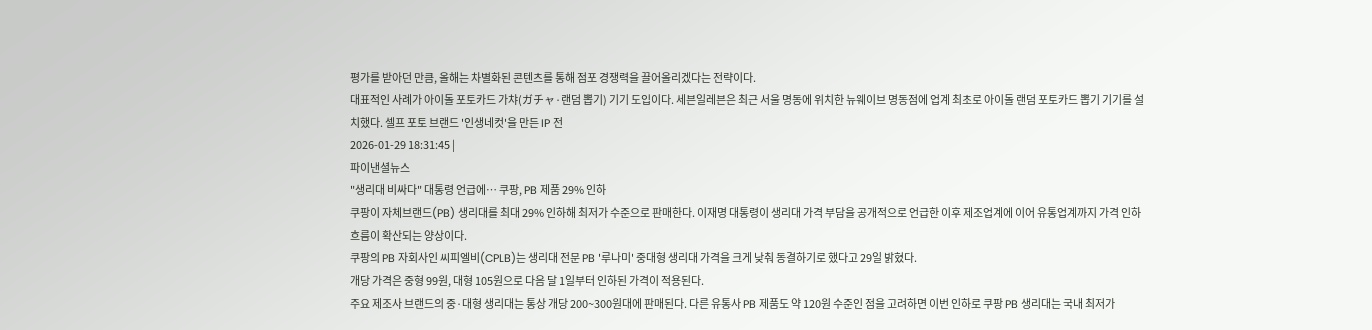평가를 받아던 만큼, 올해는 차별화된 콘텐츠를 통해 점포 경쟁력을 끌어올리겠다는 전략이다.
대표적인 사례가 아이돌 포토카드 가챠(ガチャ·랜덤 뽑기) 기기 도입이다. 세븐일레븐은 최근 서울 명동에 위치한 뉴웨이브 명동점에 업계 최초로 아이돌 랜덤 포토카드 뽑기 기기를 설치했다. 셀프 포토 브랜드 '인생네컷'을 만든 IP 전
2026-01-29 18:31:45 |
파이낸셜뉴스
"생리대 비싸다" 대통령 언급에… 쿠팡, PB 제품 29% 인하
쿠팡이 자체브랜드(PB) 생리대를 최대 29% 인하해 최저가 수준으로 판매한다. 이재명 대통령이 생리대 가격 부담을 공개적으로 언급한 이후 제조업계에 이어 유통업계까지 가격 인하 흐름이 확산되는 양상이다.
쿠팡의 PB 자회사인 씨피엘비(CPLB)는 생리대 전문 PB '루나미' 중대형 생리대 가격을 크게 낮춰 동결하기로 했다고 29일 밝혔다.
개당 가격은 중형 99원, 대형 105원으로 다음 달 1일부터 인하된 가격이 적용된다.
주요 제조사 브랜드의 중·대형 생리대는 통상 개당 200~300원대에 판매된다. 다른 유통사 PB 제품도 약 120원 수준인 점을 고려하면 이번 인하로 쿠팡 PB 생리대는 국내 최저가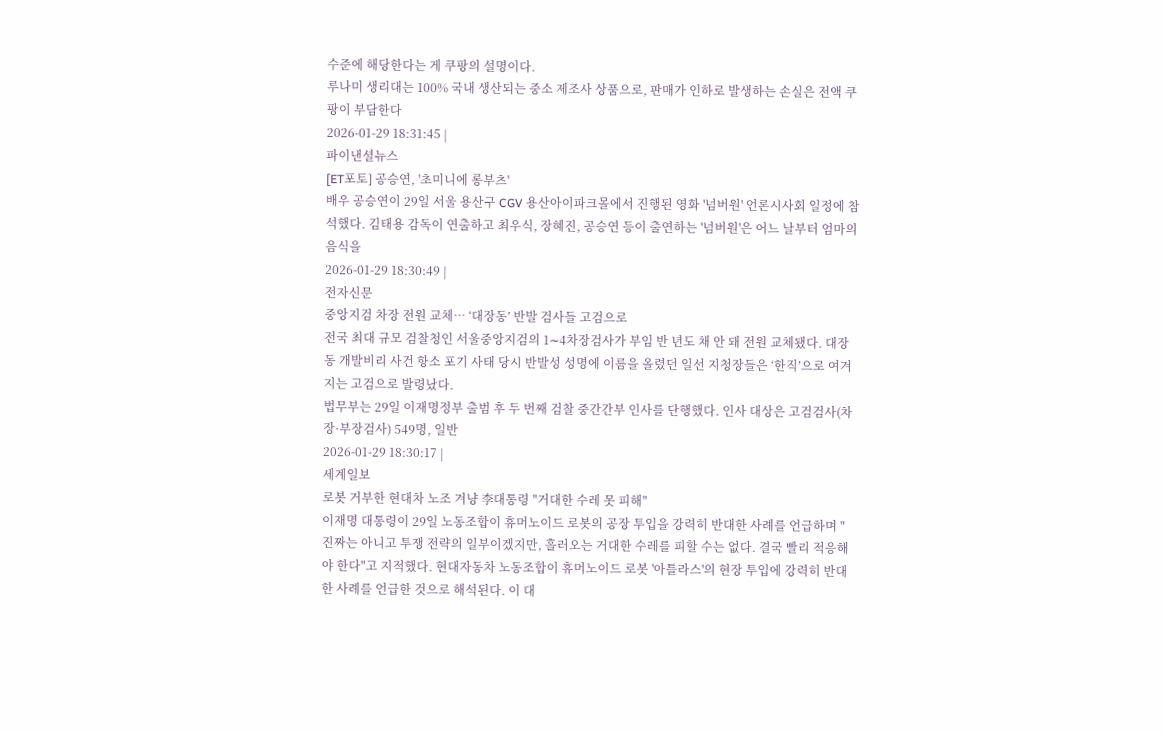수준에 해당한다는 게 쿠팡의 설명이다.
루나미 생리대는 100% 국내 생산되는 중소 제조사 상품으로, 판매가 인하로 발생하는 손실은 전액 쿠팡이 부담한다
2026-01-29 18:31:45 |
파이낸셜뉴스
[ET포토] 공승연, '초미니에 롱부츠'
배우 공승연이 29일 서울 용산구 CGV 용산아이파크몰에서 진행된 영화 '넘버원' 언론시사회 일정에 참석했다. 김태용 감독이 연출하고 최우식, 장혜진, 공승연 등이 출연하는 '넘버원'은 어느 날부터 엄마의 음식을
2026-01-29 18:30:49 |
전자신문
중앙지검 차장 전원 교체… ‘대장동’ 반발 검사들 고검으로
전국 최대 규모 검찰청인 서울중앙지검의 1∼4차장검사가 부임 반 년도 채 안 돼 전원 교체됐다. 대장동 개발비리 사건 항소 포기 사태 당시 반발성 성명에 이름을 올렸던 일선 지청장들은 ‘한직’으로 여겨지는 고검으로 발령났다.
법무부는 29일 이재명정부 출범 후 두 번째 검찰 중간간부 인사를 단행했다. 인사 대상은 고검검사(차장·부장검사) 549명, 일반
2026-01-29 18:30:17 |
세계일보
로봇 거부한 현대차 노조 겨냥 李대통령 "거대한 수레 못 피해"
이재명 대통령이 29일 노동조합이 휴머노이드 로봇의 공장 투입을 강력히 반대한 사례를 언급하며 "진짜는 아니고 투쟁 전략의 일부이겠지만, 흘러오는 거대한 수레를 피할 수는 없다. 결국 빨리 적응해야 한다"고 지적했다. 현대자동차 노동조합이 휴머노이드 로봇 '아틀라스'의 현장 투입에 강력히 반대한 사례를 언급한 것으로 해석된다. 이 대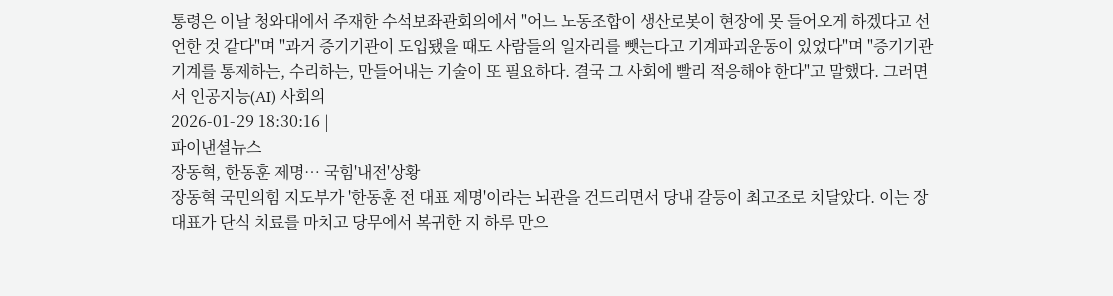통령은 이날 청와대에서 주재한 수석보좌관회의에서 "어느 노동조합이 생산로봇이 현장에 못 들어오게 하겠다고 선언한 것 같다"며 "과거 증기기관이 도입됐을 때도 사람들의 일자리를 뺏는다고 기계파괴운동이 있었다"며 "증기기관 기계를 통제하는, 수리하는, 만들어내는 기술이 또 필요하다. 결국 그 사회에 빨리 적응해야 한다"고 말했다. 그러면서 인공지능(AI) 사회의
2026-01-29 18:30:16 |
파이낸셜뉴스
장동혁, 한동훈 제명… 국힘'내전'상황
장동혁 국민의힘 지도부가 '한동훈 전 대표 제명'이라는 뇌관을 건드리면서 당내 갈등이 최고조로 치달았다. 이는 장 대표가 단식 치료를 마치고 당무에서 복귀한 지 하루 만으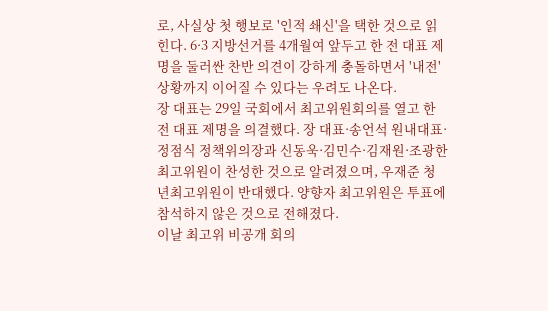로, 사실상 첫 행보로 '인적 쇄신'을 택한 것으로 읽힌다. 6·3 지방선거를 4개월여 앞두고 한 전 대표 제명을 둘러싼 찬반 의견이 강하게 충돌하면서 '내전' 상황까지 이어질 수 있다는 우려도 나온다.
장 대표는 29일 국회에서 최고위원회의를 열고 한 전 대표 제명을 의결했다. 장 대표·송언석 원내대표·정점식 정책위의장과 신동욱·김민수·김재원·조광한 최고위원이 찬성한 것으로 알려졌으며, 우재준 청년최고위원이 반대했다. 양향자 최고위원은 투표에 참석하지 않은 것으로 전해졌다.
이날 최고위 비공개 회의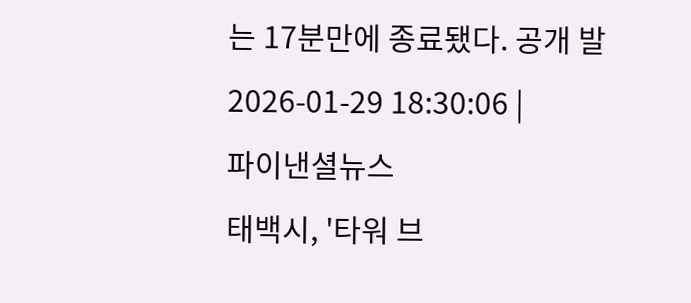는 17분만에 종료됐다. 공개 발
2026-01-29 18:30:06 |
파이낸셜뉴스
태백시, '타워 브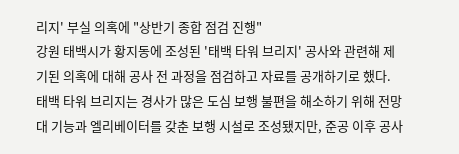리지' 부실 의혹에 "상반기 종합 점검 진행"
강원 태백시가 황지동에 조성된 '태백 타워 브리지' 공사와 관련해 제기된 의혹에 대해 공사 전 과정을 점검하고 자료를 공개하기로 했다.
태백 타워 브리지는 경사가 많은 도심 보행 불편을 해소하기 위해 전망대 기능과 엘리베이터를 갖춘 보행 시설로 조성됐지만, 준공 이후 공사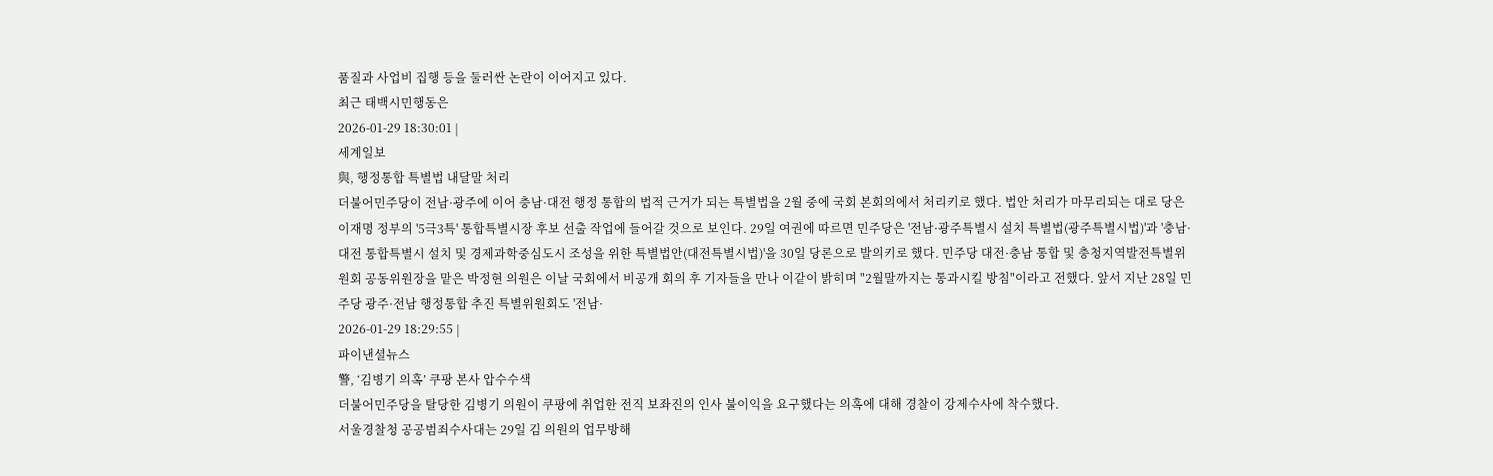품질과 사업비 집행 등을 둘러싼 논란이 이어지고 있다.
최근 태백시민행동은
2026-01-29 18:30:01 |
세계일보
與, 행정통합 특별법 내달말 처리
더불어민주당이 전남·광주에 이어 충남·대전 행정 통합의 법적 근거가 되는 특별법을 2월 중에 국회 본회의에서 처리키로 했다. 법안 처리가 마무리되는 대로 당은 이재명 정부의 '5극3특' 통합특별시장 후보 선출 작업에 들어갈 것으로 보인다. 29일 여권에 따르면 민주당은 '전남·광주특별시 설치 특별법(광주특별시법)'과 '충남·대전 통합특별시 설치 및 경제과학중심도시 조성을 위한 특별법안(대전특별시법)'을 30일 당론으로 발의키로 했다. 민주당 대전·충남 통합 및 충청지역발전특별위원회 공동위원장을 맡은 박정현 의원은 이날 국회에서 비공개 회의 후 기자들을 만나 이같이 밝히며 "2월말까지는 통과시킬 방침"이라고 전했다. 앞서 지난 28일 민주당 광주·전남 행정통합 추진 특별위원회도 '전남·
2026-01-29 18:29:55 |
파이낸셜뉴스
警, ‘김병기 의혹’ 쿠팡 본사 압수수색
더불어민주당을 탈당한 김병기 의원이 쿠팡에 취업한 전직 보좌진의 인사 불이익을 요구했다는 의혹에 대해 경찰이 강제수사에 착수했다.
서울경찰청 공공범죄수사대는 29일 김 의원의 업무방해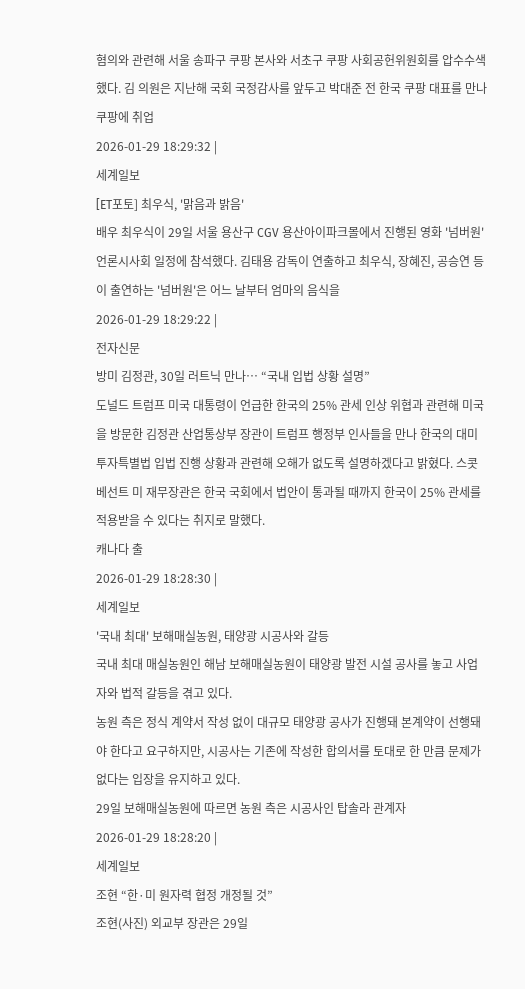혐의와 관련해 서울 송파구 쿠팡 본사와 서초구 쿠팡 사회공헌위원회를 압수수색했다. 김 의원은 지난해 국회 국정감사를 앞두고 박대준 전 한국 쿠팡 대표를 만나 쿠팡에 취업
2026-01-29 18:29:32 |
세계일보
[ET포토] 최우식, '맑음과 밝음'
배우 최우식이 29일 서울 용산구 CGV 용산아이파크몰에서 진행된 영화 '넘버원' 언론시사회 일정에 참석했다. 김태용 감독이 연출하고 최우식, 장혜진, 공승연 등이 출연하는 '넘버원'은 어느 날부터 엄마의 음식을
2026-01-29 18:29:22 |
전자신문
방미 김정관, 30일 러트닉 만나… “국내 입법 상황 설명”
도널드 트럼프 미국 대통령이 언급한 한국의 25% 관세 인상 위협과 관련해 미국을 방문한 김정관 산업통상부 장관이 트럼프 행정부 인사들을 만나 한국의 대미투자특별법 입법 진행 상황과 관련해 오해가 없도록 설명하겠다고 밝혔다. 스콧 베선트 미 재무장관은 한국 국회에서 법안이 통과될 때까지 한국이 25% 관세를 적용받을 수 있다는 취지로 말했다.
캐나다 출
2026-01-29 18:28:30 |
세계일보
'국내 최대' 보해매실농원, 태양광 시공사와 갈등
국내 최대 매실농원인 해남 보해매실농원이 태양광 발전 시설 공사를 놓고 사업자와 법적 갈등을 겪고 있다.
농원 측은 정식 계약서 작성 없이 대규모 태양광 공사가 진행돼 본계약이 선행돼야 한다고 요구하지만, 시공사는 기존에 작성한 합의서를 토대로 한 만큼 문제가 없다는 입장을 유지하고 있다.
29일 보해매실농원에 따르면 농원 측은 시공사인 탑솔라 관계자
2026-01-29 18:28:20 |
세계일보
조현 “한·미 원자력 협정 개정될 것”
조현(사진) 외교부 장관은 29일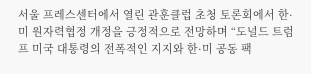서울 프레스센터에서 열린 관훈클럽 초청 토론회에서 한·미 원자력협정 개정을 긍정적으로 전망하며 “도널드 트럼프 미국 대통령의 전폭적인 지지와 한·미 공동 팩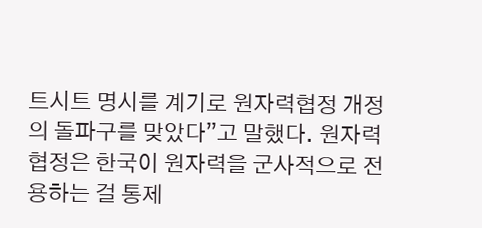트시트 명시를 계기로 원자력협정 개정의 돌파구를 맞았다”고 말했다. 원자력협정은 한국이 원자력을 군사적으로 전용하는 걸 통제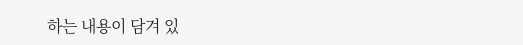하는 내용이 담겨 있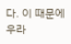다. 이 때문에 우라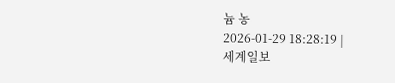늄 농
2026-01-29 18:28:19 |
세계일보